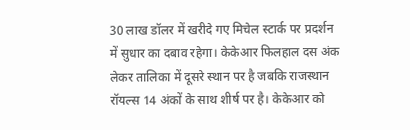30 लाख डॉलर में खरीदे गए मिचेल स्टार्क पर प्रदर्शन में सुधार का दबाव रहेगा। केकेआर फिलहाल दस अंक लेकर तालिका में दूसरे स्थान पर है जबकि राजस्थान रॉयल्स 14 अंकों के साथ शीर्ष पर है। केकेआर को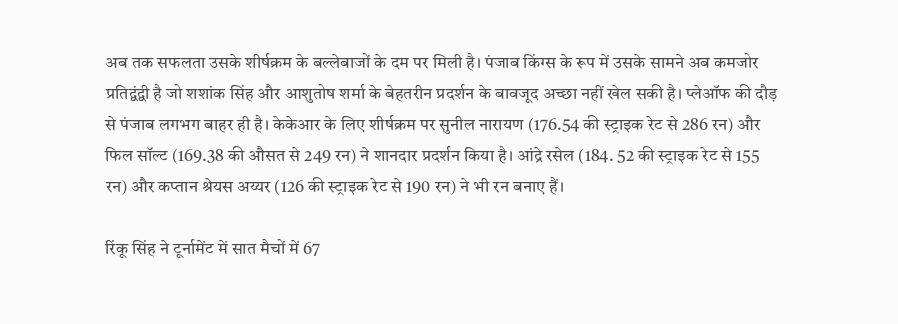अब तक सफलता उसके शीर्षक्रम के बल्लेबाजों के दम पर मिली है। पंजाब किंग्स के रूप में उसके सामने अब कमजोर प्रतिद्वंद्वी है जो शशांक सिंह और आशुतोष शर्मा के बेहतरीन प्रदर्शन के बावजूद अच्छा नहीं खेल सकी है। प्लेऑफ की दौड़ से पंजाब लगभग बाहर ही है। केकेआर के लिए शीर्षक्रम पर सुनील नारायण (176.54 की स्ट्राइक रेट से 286 रन) और फिल सॉल्ट (169.38 की औसत से 249 रन) ने शानदार प्रदर्शन किया है। आंद्रे रसेल (184. 52 की स्ट्राइक रेट से 155 रन) और कप्तान श्रेयस अय्यर (126 की स्ट्राइक रेट से 190 रन) ने भी रन बनाए हैं।

रिंकू सिंह ने टूर्नामेंट में सात मैचों में 67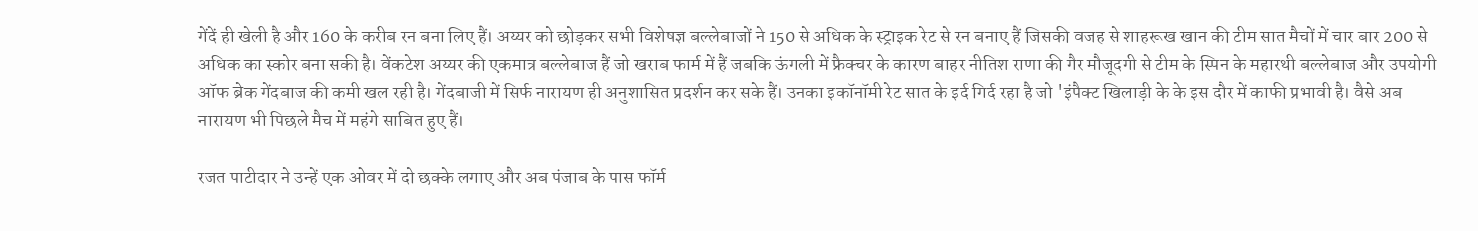गेंदें ही खेली है और 160 के करीब रन बना लिए हैं। अय्यर को छोड़कर सभी विशेषज्ञ बल्लेबाजों ने 150 से अधिक के स्ट्राइक रेट से रन बनाए हैं जिसकी वजह से शाहरूख खान की टीम सात मैचों में चार बार 200 से अधिक का स्कोर बना सकी है। वेंकटेश अय्यर की एकमात्र बल्लेबाज हैं जो खराब फार्म में हैं जबकि ऊंगली में फ्रैक्चर के कारण बाहर नीतिश राणा की गैर मौजूदगी से टीम के स्पिन के महारथी बल्लेबाज और उपयोगी ऑफ ब्रेक गेंदबाज की कमी खल रही है। गेंदबाजी में सिर्फ नारायण ही अनुशासित प्रदर्शन कर सके हैं। उनका इकॉनॉमी रेट सात के इर्द गिर्द रहा है जो 'इंपैक्ट खिलाड़ी के के इस दौर में काफी प्रभावी है। वैसे अब नारायण भी पिछले मैच में महंगे साबित हुए हैं।

रजत पाटीदार ने उन्हें एक ओवर में दो छक्के लगाए और अब पंजाब के पास फॉर्म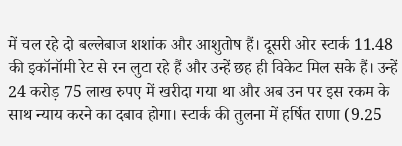में चल रहे दो बल्लेबाज शशांक और आशुतोष हैं। दूसरी ओर स्टार्क 11.48 की इकॉनॉमी रेट से रन लुटा रहे हैं और उन्हें छह ही विकेट मिल सके हैं। उन्हें 24 करोड़ 75 लाख रुपए में खरीदा गया था और अब उन पर इस रकम के साथ न्याय करने का दबाव होगा। स्टार्क की तुलना में हर्षित राणा (9.25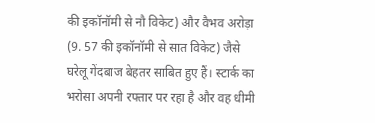की इकॉनॉमी से नौ विकेट) और वैभव अरोड़ा (9. 57 की इकॉनॉमी से सात विकेट) जैसे घरेलू गेंदबाज बेहतर साबित हुए हैं। स्टार्क का भरोसा अपनी रफ्तार पर रहा है और वह धीमी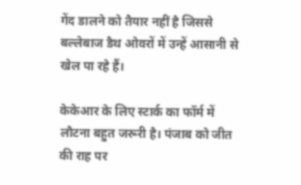गेंद डालने को तैयार नहीं है जिससे बल्लेबाज डैथ ओवरों में उन्हें आसानी से खेल पा रहे हैं।

केकेआर के लिए स्टार्क का फॉर्म में लौटना बहुत जरूरी है। पंजाब को जीत की राह पर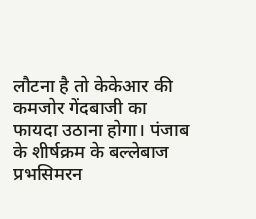लौटना है तो केकेआर की कमजोर गेंदबाजी का फायदा उठाना होगा। पंजाब के शीर्षक्रम के बल्लेबाज प्रभसिमरन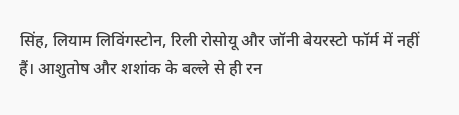सिंह, लियाम लिविंगस्टोन, रिली रोसोयू और जॉनी बेयरस्टो फॉर्म में नहीं हैं। आशुतोष और शशांक के बल्ले से ही रन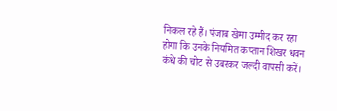निकल रहे हैं। पंजाब खेमा उम्मीद कर रहा होगा कि उनके नियमित कप्तान शिखर धवन कंधे की चोट से उबरकर जल्दी वापसी करें।